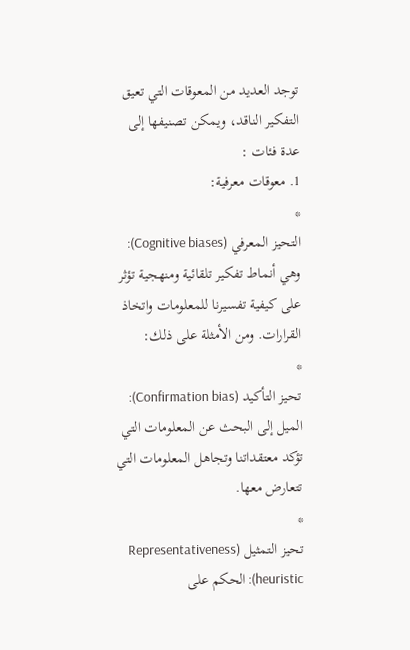توجد العديد من المعوقات التي تعيق التفكير الناقد، ويمكن تصنيفها إلى عدة فئات :
1. معوقات معرفية:
*
التحيز المعرفي (Cognitive biases): وهي أنماط تفكير تلقائية ومنهجية تؤثر على كيفية تفسيرنا للمعلومات واتخاذ القرارات. ومن الأمثلة على ذلك:
*
تحيز التأكيد (Confirmation bias): الميل إلى البحث عن المعلومات التي تؤكد معتقداتنا وتجاهل المعلومات التي تتعارض معها.
*
تحيز التمثيل (Representativeness heuristic): الحكم على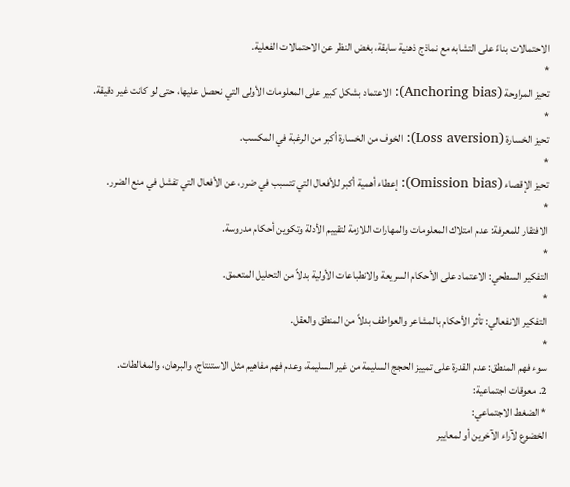الاحتمالات بناءً على التشابه مع نماذج ذهنية سابقة، بغض النظر عن الاحتمالات الفعلية.
*
تحيز المراوحة (Anchoring bias): الاعتماد بشكل كبير على المعلومات الأولى التي نحصل عليها، حتى لو كانت غير دقيقة.
*
تحيز الخسارة (Loss aversion): الخوف من الخسارة أكبر من الرغبة في المكسب.
*
تحيز الإقصاء (Omission bias): إعطاء أهمية أكبر للأفعال التي تتسبب في ضرر، عن الأفعال التي تفشل في منع الضرر.
*
الافتقار للمعرفة: عدم امتلاك المعلومات والمهارات اللازمة لتقييم الأدلة وتكوين أحكام مدروسة.
*
التفكير السطحي: الاعتماد على الأحكام السريعة والانطباعات الأولية بدلاً من التحليل المتعمق.
*
التفكير الانفعالي: تأثر الأحكام بالمشاعر والعواطف بدلاً من المنطق والعقل.
*
سوء فهم المنطق: عدم القدرة على تمييز الحجج السليمة من غير السليمة، وعدم فهم مفاهيم مثل الاستنتاج، والبرهان، والمغالطات.
2. معوقات اجتماعية:
* الضغط الاجتماعي:
الخضوع لآراء الآخرين أو لمعايير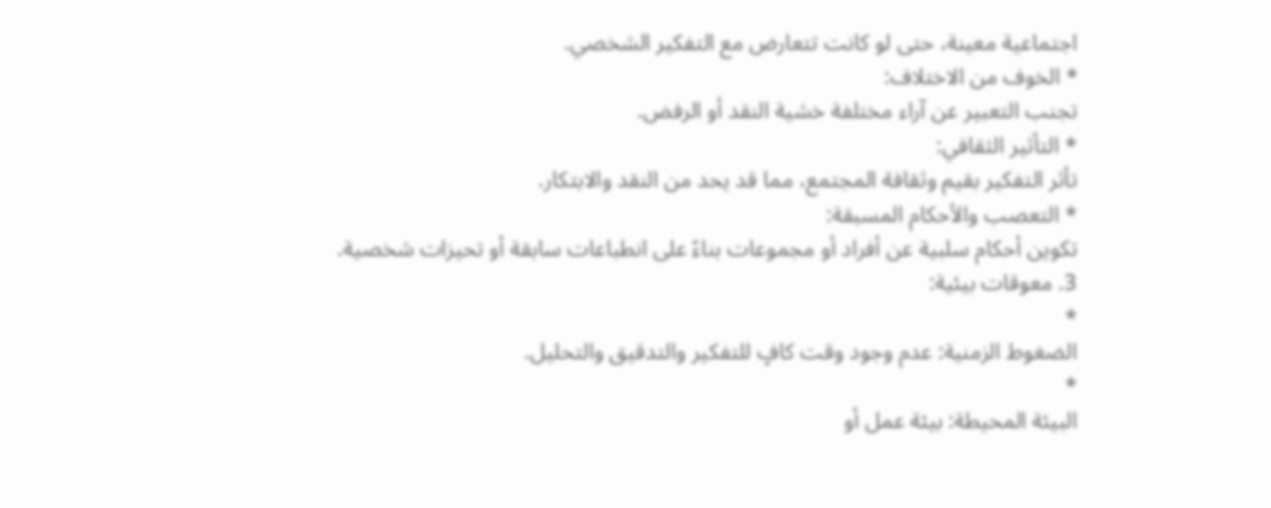اجتماعية معينة، حتى لو كانت تتعارض مع التفكير الشخصي.
* الخوف من الاختلاف:
تجنب التعبير عن آراء مختلفة خشية النقد أو الرفض.
* التأثير الثقافي:
تأثر التفكير بقيم وثقافة المجتمع، مما قد يحد من النقد والابتكار.
* التعصب والأحكام المسبقة:
تكوين أحكام سلبية عن أفراد أو مجموعات بناءً على انطباعات سابقة أو تحيزات شخصية.
3. معوقات بيئية:
*
الضغوط الزمنية: عدم وجود وقت كافٍ للتفكير والتدقيق والتحليل.
*
البيئة المحيطة: بيئة عمل أو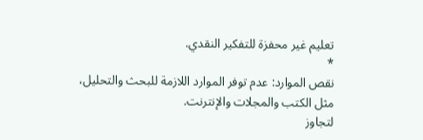تعليم غير محفزة للتفكير النقدي.
*
نقص الموارد: عدم توفر الموارد اللازمة للبحث والتحليل، مثل الكتب والمجلات والإنترنت.
لتجاوز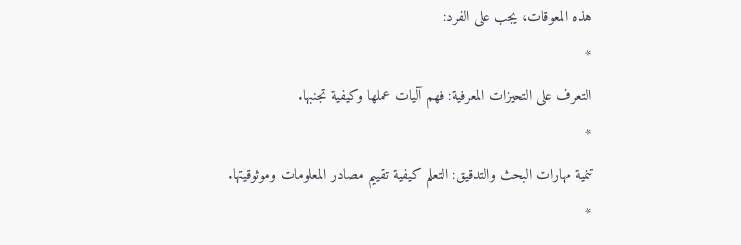هذه المعوقات، يجب على الفرد:
*
التعرف على التحيزات المعرفية: فهم آليات عملها وكيفية تجنبها.
*
تنمية مهارات البحث والتدقيق: التعلم كيفية تقييم مصادر المعلومات وموثوقيتها.
*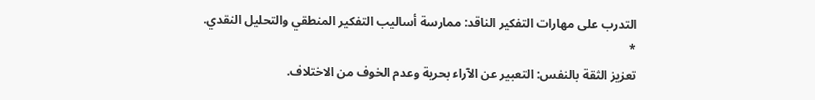التدرب على مهارات التفكير الناقد: ممارسة أساليب التفكير المنطقي والتحليل النقدي.
*
تعزيز الثقة بالنفس: التعبير عن الآراء بحرية وعدم الخوف من الاختلاف.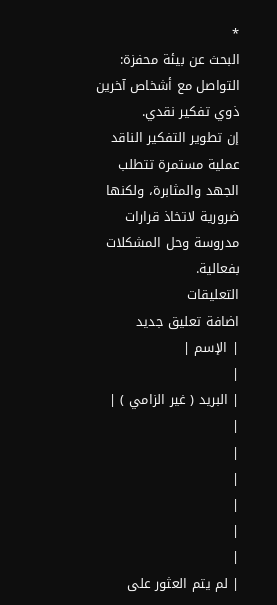*
البحث عن بيئة محفزة: التواصل مع أشخاص آخرين ذوي تفكير نقدي.
إن تطوير التفكير الناقد عملية مستمرة تتطلب الجهد والمثابرة، ولكنها ضرورية لاتخاذ قرارات مدروسة وحل المشكلات بفعالية.
التعليقات
اضافة تعليق جديد
| الإسم |
|
| البريد ( غير الزامي ) |
|
|
|
|
|
|
| لم يتم العثور على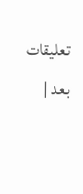تعليقات بعد |